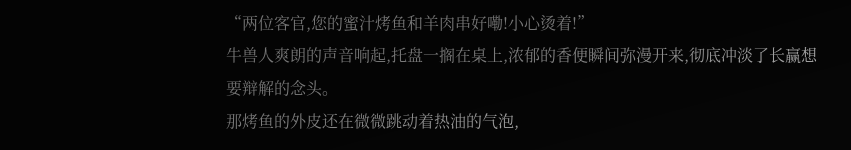“两位客官,您的蜜汁烤鱼和羊肉串好嘞!小心烫着!”
牛兽人爽朗的声音响起,托盘一搁在桌上,浓郁的香便瞬间弥漫开来,彻底冲淡了长赢想要辩解的念头。
那烤鱼的外皮还在微微跳动着热油的气泡,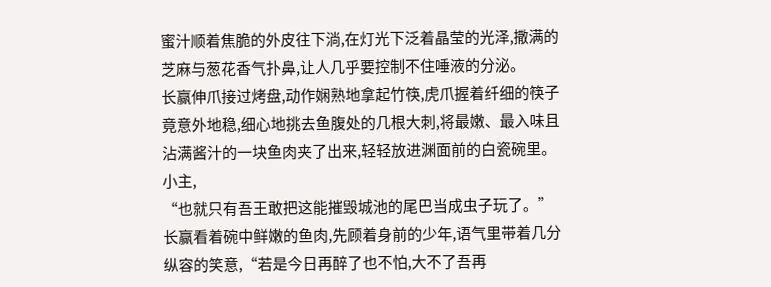蜜汁顺着焦脆的外皮往下淌,在灯光下泛着晶莹的光泽,撒满的芝麻与葱花香气扑鼻,让人几乎要控制不住唾液的分泌。
长赢伸爪接过烤盘,动作娴熟地拿起竹筷,虎爪握着纤细的筷子竟意外地稳,细心地挑去鱼腹处的几根大刺,将最嫩、最入味且沾满酱汁的一块鱼肉夹了出来,轻轻放进渊面前的白瓷碗里。
小主,
“也就只有吾王敢把这能摧毁城池的尾巴当成虫子玩了。”
长赢看着碗中鲜嫩的鱼肉,先顾着身前的少年,语气里带着几分纵容的笑意,“若是今日再醉了也不怕,大不了吾再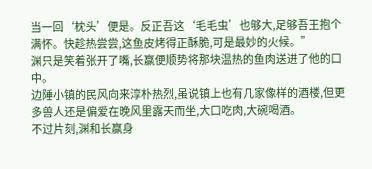当一回‘枕头’便是。反正吾这‘毛毛虫’也够大,足够吾王抱个满怀。快趁热尝尝,这鱼皮烤得正酥脆,可是最妙的火候。”
渊只是笑着张开了嘴,长赢便顺势将那块温热的鱼肉送进了他的口中。
边陲小镇的民风向来淳朴热烈,虽说镇上也有几家像样的酒楼,但更多兽人还是偏爱在晚风里露天而坐,大口吃肉,大碗喝酒。
不过片刻,渊和长赢身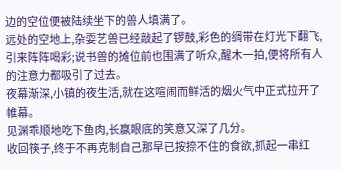边的空位便被陆续坐下的兽人填满了。
远处的空地上,杂耍艺兽已经敲起了锣鼓,彩色的绸带在灯光下翻飞,引来阵阵喝彩;说书兽的摊位前也围满了听众,醒木一拍,便将所有人的注意力都吸引了过去。
夜幕渐深,小镇的夜生活,就在这喧闹而鲜活的烟火气中正式拉开了帷幕。
见渊乖顺地吃下鱼肉,长赢眼底的笑意又深了几分。
收回筷子,终于不再克制自己那早已按捺不住的食欲,抓起一串红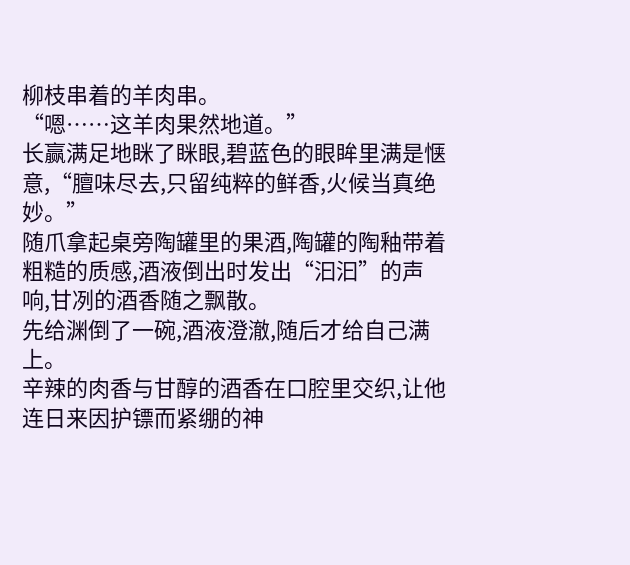柳枝串着的羊肉串。
“嗯……这羊肉果然地道。”
长赢满足地眯了眯眼,碧蓝色的眼眸里满是惬意,“膻味尽去,只留纯粹的鲜香,火候当真绝妙。”
随爪拿起桌旁陶罐里的果酒,陶罐的陶釉带着粗糙的质感,酒液倒出时发出“汩汩”的声响,甘冽的酒香随之飘散。
先给渊倒了一碗,酒液澄澈,随后才给自己满上。
辛辣的肉香与甘醇的酒香在口腔里交织,让他连日来因护镖而紧绷的神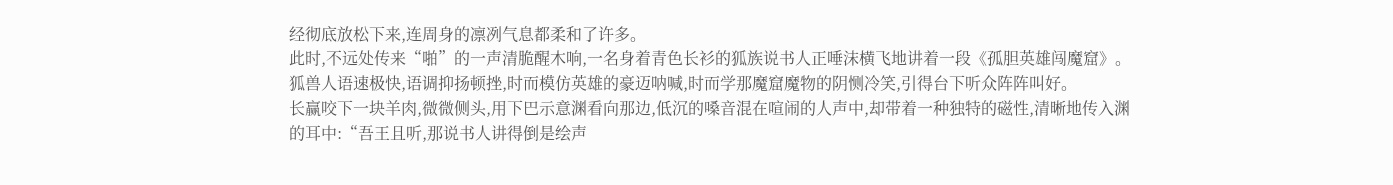经彻底放松下来,连周身的凛冽气息都柔和了许多。
此时,不远处传来“啪”的一声清脆醒木响,一名身着青色长衫的狐族说书人正唾沫横飞地讲着一段《孤胆英雄闯魔窟》。
狐兽人语速极快,语调抑扬顿挫,时而模仿英雄的豪迈呐喊,时而学那魔窟魔物的阴恻冷笑,引得台下听众阵阵叫好。
长赢咬下一块羊肉,微微侧头,用下巴示意渊看向那边,低沉的嗓音混在喧闹的人声中,却带着一种独特的磁性,清晰地传入渊的耳中:“吾王且听,那说书人讲得倒是绘声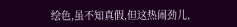绘色,虽不知真假,但这热闹劲儿,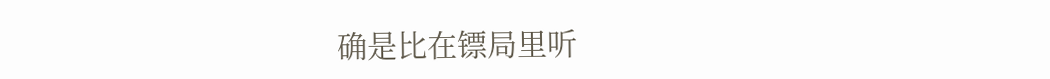确是比在镖局里听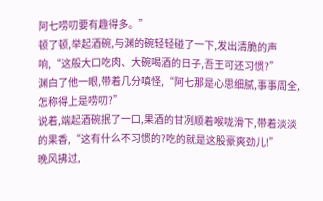阿七唠叨要有趣得多。”
顿了顿,举起酒碗,与渊的碗轻轻碰了一下,发出清脆的声响,“这般大口吃肉、大碗喝酒的日子,吾王可还习惯?”
渊白了他一眼,带着几分嗔怪,“阿七那是心思细腻,事事周全,怎称得上是唠叨?”
说着,端起酒碗抿了一口,果酒的甘冽顺着喉咙滑下,带着淡淡的果香,“这有什么不习惯的?吃的就是这股豪爽劲儿!”
晚风拂过,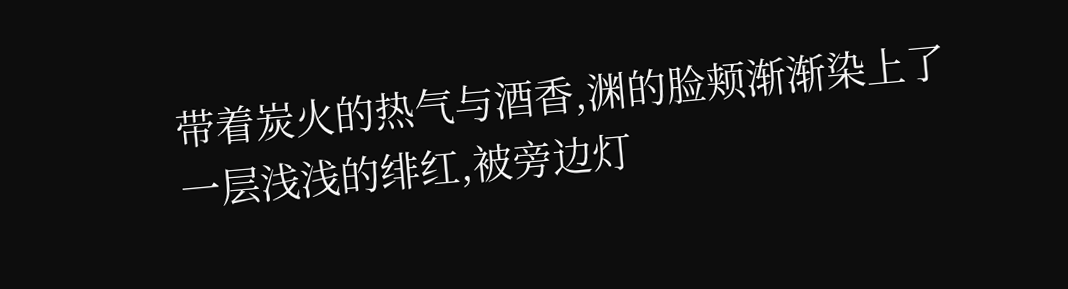带着炭火的热气与酒香,渊的脸颊渐渐染上了一层浅浅的绯红,被旁边灯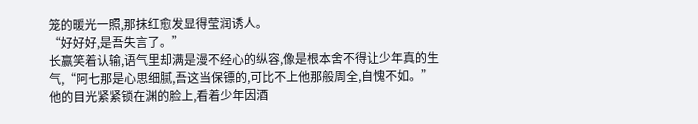笼的暖光一照,那抹红愈发显得莹润诱人。
“好好好,是吾失言了。”
长赢笑着认输,语气里却满是漫不经心的纵容,像是根本舍不得让少年真的生气,“阿七那是心思细腻,吾这当保镖的,可比不上他那般周全,自愧不如。”
他的目光紧紧锁在渊的脸上,看着少年因酒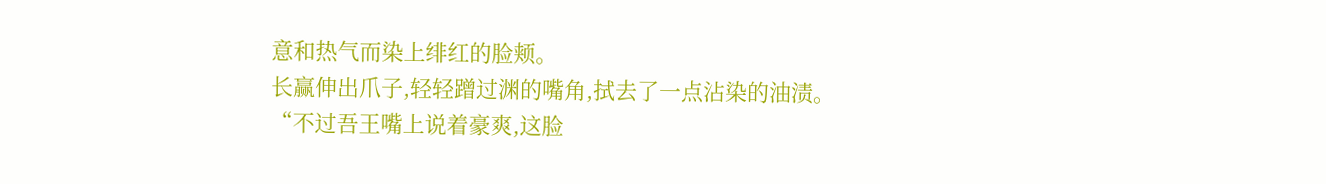意和热气而染上绯红的脸颊。
长赢伸出爪子,轻轻蹭过渊的嘴角,拭去了一点沾染的油渍。
“不过吾王嘴上说着豪爽,这脸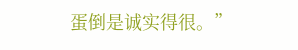蛋倒是诚实得很。”